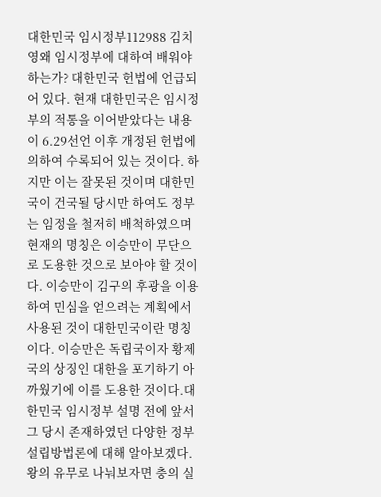대한민국 임시정부112988 김치영왜 임시정부에 대하여 배워야 하는가? 대한민국 헌법에 언급되어 있다. 현재 대한민국은 임시정부의 적통을 이어받았다는 내용이 6.29선언 이후 개정된 헌법에 의하여 수록되어 있는 것이다. 하지만 이는 잘못된 것이며 대한민국이 건국될 당시만 하여도 정부는 임정을 철저히 배척하였으며 현재의 명칭은 이승만이 무단으로 도용한 것으로 보아야 할 것이다. 이승만이 김구의 후광을 이용하여 민심을 얻으려는 계획에서 사용된 것이 대한민국이란 명칭이다. 이승만은 독립국이자 황제국의 상징인 대한을 포기하기 아까웠기에 이를 도용한 것이다.대한민국 임시정부 설명 전에 앞서 그 당시 존재하였던 다양한 정부설립방법론에 대해 알아보겠다. 왕의 유무로 나눠보자면 충의 실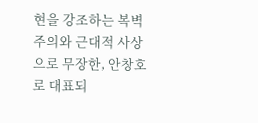현을 강조하는 복벽주의와 근대적 사상으로 무장한, 안창호로 대표되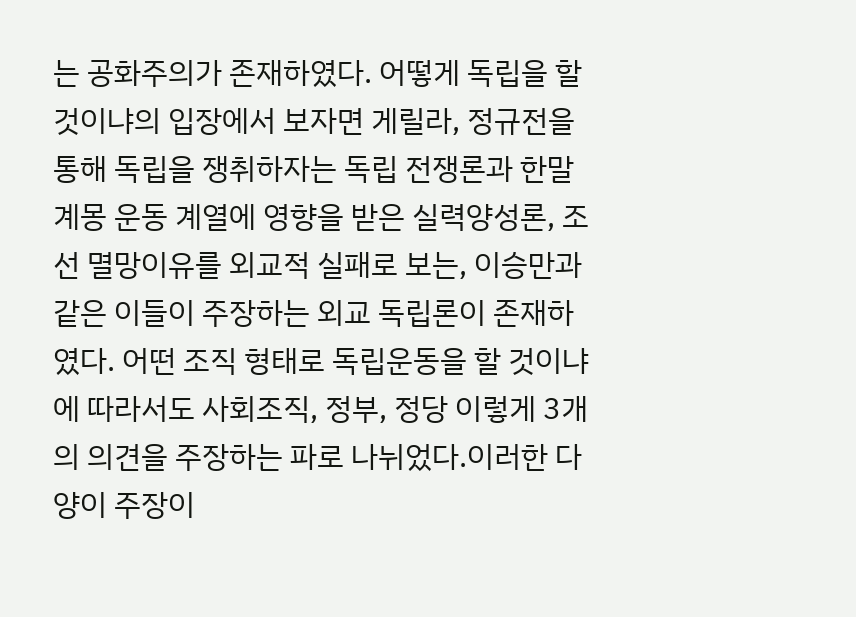는 공화주의가 존재하였다. 어떻게 독립을 할 것이냐의 입장에서 보자면 게릴라, 정규전을 통해 독립을 쟁취하자는 독립 전쟁론과 한말 계몽 운동 계열에 영향을 받은 실력양성론, 조선 멸망이유를 외교적 실패로 보는, 이승만과 같은 이들이 주장하는 외교 독립론이 존재하였다. 어떤 조직 형태로 독립운동을 할 것이냐에 따라서도 사회조직, 정부, 정당 이렇게 3개의 의견을 주장하는 파로 나뉘었다.이러한 다양이 주장이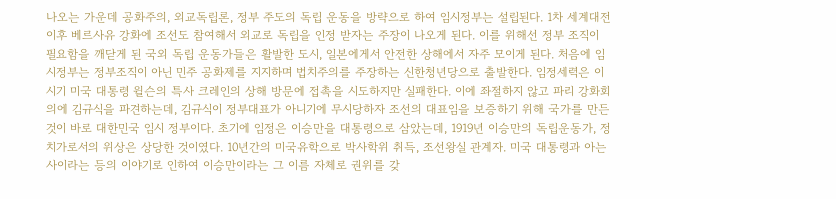나오는 가운데 공화주의, 외교독립론, 정부 주도의 독립 운동을 방략으로 하여 임시정부는 설립된다. 1차 세계대전 이후 베르사유 강화에 조선도 참여해서 외교로 독립을 인정 받자는 주장이 나오게 된다. 이를 위해선 정부 조직이 필요함을 깨닫게 된 국외 독립 운동가들은 활발한 도시, 일본에게서 안전한 상해에서 자주 모이게 된다. 처음에 임시정부는 정부조직이 아닌 민주 공화제를 지지하며 법치주의를 주장하는 신한청년당으로 출발한다. 임정세력은 이 시기 미국 대통령 윌슨의 특사 크레인의 상해 방문에 접촉을 시도하지만 실패한다. 이에 좌절하지 않고 파리 강화회의에 김규식을 파견하는데, 김규식이 정부대표가 아니기에 무시당하자 조선의 대표임을 보증하기 위해 국가를 만든 것이 바로 대한민국 임시 정부이다. 초기에 임정은 이승만을 대통령으로 삼았는데, 1919년 이승만의 독립운동가, 정치가로서의 위상은 상당한 것이였다. 10년간의 미국유학으로 박사학위 취득, 조선왕실 관계자. 미국 대통령과 아는 사이라는 등의 이야기로 인하여 이승만이라는 그 이름 자체로 권위를 갖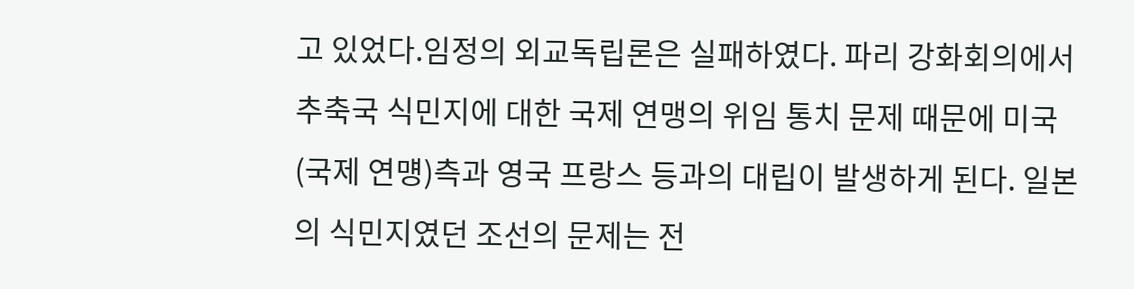고 있었다.임정의 외교독립론은 실패하였다. 파리 강화회의에서 추축국 식민지에 대한 국제 연맹의 위임 통치 문제 때문에 미국(국제 연먱)측과 영국 프랑스 등과의 대립이 발생하게 된다. 일본의 식민지였던 조선의 문제는 전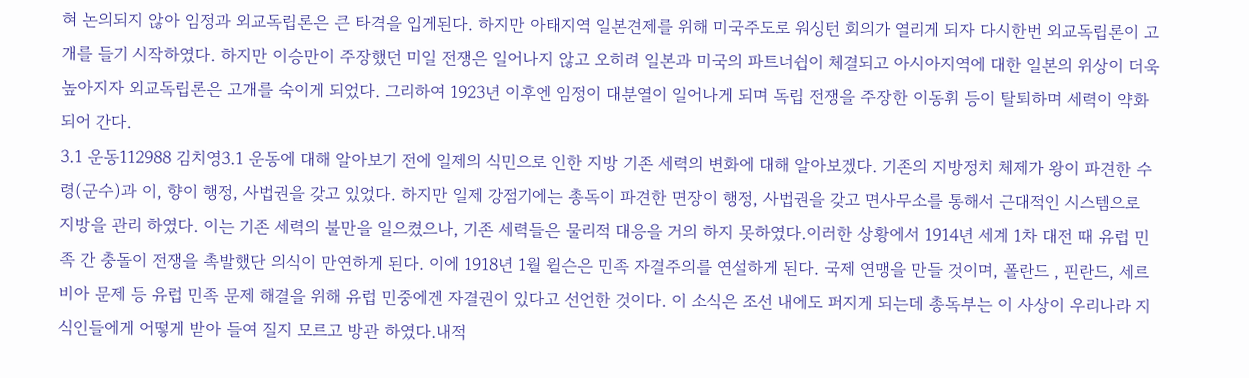혀 논의되지 않아 임정과 외교독립론은 큰 타격을 입게된다. 하지만 아태지역 일본견제를 위해 미국주도로 워싱턴 회의가 열리게 되자 다시한번 외교독립론이 고개를 들기 시작하였다. 하지만 이승만이 주장했던 미일 전쟁은 일어나지 않고 오히려 일본과 미국의 파트너쉽이 체결되고 아시아지역에 대한 일본의 위상이 더욱 높아지자 외교독립론은 고개를 숙이게 되었다. 그리하여 1923년 이후엔 임정이 대분열이 일어나게 되며 독립 전쟁을 주장한 이동휘 등이 탈퇴하며 세력이 약화되어 간다.
3.1 운동112988 김치영3.1 운동에 대해 알아보기 전에 일제의 식민으로 인한 지방 기존 세력의 변화에 대해 알아보겠다. 기존의 지방정치 체제가 왕이 파견한 수령(군수)과 이, 향이 행정, 사법권을 갖고 있었다. 하지만 일제 강점기에는 총독이 파견한 면장이 행정, 사법권을 갖고 면사무소를 통해서 근대적인 시스템으로 지방을 관리 하였다. 이는 기존 세력의 불만을 일으켰으나, 기존 세력들은 물리적 대응을 거의 하지 못하였다.이러한 상황에서 1914년 세계 1차 대전 때 유럽 민족 간 충돌이 전쟁을 촉발했단 의식이 만연하게 된다. 이에 1918년 1월 윌슨은 민족 자결주의를 연설하게 된다. 국제 연맹을 만들 것이며, 폴란드 , 핀란드, 세르비아 문제 등 유럽 민족 문제 해결을 위해 유럽 민중에겐 자결권이 있다고 선언한 것이다. 이 소식은 조선 내에도 퍼지게 되는데 총독부는 이 사상이 우리나라 지식인들에게 어떻게 받아 들여 질지 모르고 방관 하였다.내적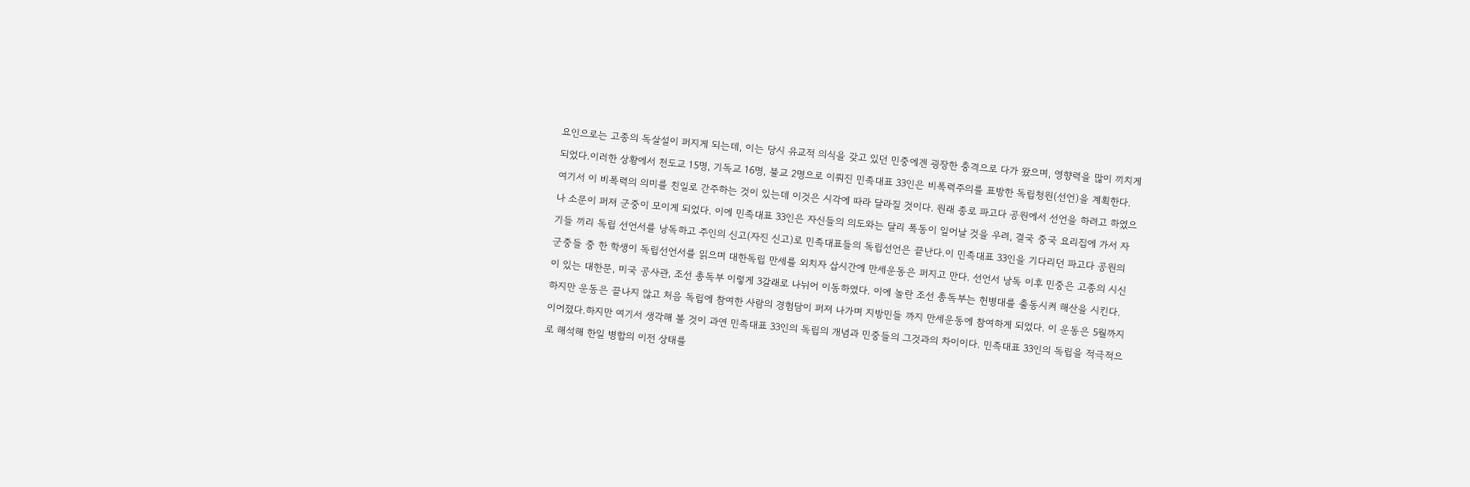요인으로는 고종의 독살설이 퍼지게 되는데, 이는 당시 유교적 의식을 갖고 있던 민중에겐 굉장한 충격으로 다가 왔으며, 영향력을 많이 끼치게 되었다.이러한 상황에서 천도교 15명, 기독교 16명, 불교 2명으로 이뤄진 민족대표 33인은 비폭력주의를 표방한 독립청원(선언)을 계획한다. 여기서 이 비폭력의 의미를 친일로 간주하는 것이 있는데 이것은 시각에 따라 달라질 것이다. 원래 종로 파고다 공원에서 선언을 하려고 하였으나 소문이 퍼져 군중이 모이게 되었다. 이에 민족대표 33인은 자신들의 의도와는 달리 폭동이 일어날 것을 우려, 결국 중국 요리집에 가서 자기들 끼리 독립 선언서를 낭독하고 주인의 신고(자진 신고)로 민족대표들의 독립선언은 끝난다.이 민족대표 33인을 기다리던 파고다 공원의 군중들 중 한 학생이 독립선언서를 읽으며 대한독립 만세를 외치자 삽시간에 만세운동은 퍼지고 만다. 선언서 낭독 이후 민중은 고종의 시신이 있는 대한문, 미국 공사관, 조선 총독부 이렇게 3갈래로 나뉘어 이동하였다. 이에 놀란 조선 총독부는 헌병대를 출동시켜 해산을 시킨다. 하지만 운동은 끝나지 않고 처음 독립에 참여한 사람의 경험담이 퍼져 나가며 지방민들 까지 만세운동에 참여하게 되었다. 이 운동은 5월까지 이어졌다.하지만 여기서 생각해 볼 것이 과연 민족대표 33인의 독립의 개념과 민중들의 그것과의 차이이다. 민족대표 33인의 독립을 적극적으로 해석해 한일 병합의 이전 상태를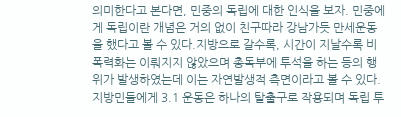의미한다고 본다면, 민중의 독립에 대한 인식을 보자. 민중에게 독립이란 개념은 거의 없이 친구따라 강남가듯 만세운동을 했다고 볼 수 있다.지방으로 갈수록, 시간이 지날수록 비폭력화는 이뤄지지 않았으며 총독부에 투석을 하는 등의 행위가 발생하였는데 이는 자연발생적 측면이라고 볼 수 있다. 지방민들에게 3.1 운동은 하나의 탈출구로 작용되며 독립 투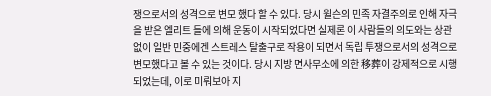쟁으로서의 성격으로 변모 했다 할 수 있다. 당시 윌슨의 민족 자결주의로 인해 자극을 받은 엘리트 들에 의해 운동이 시작되었다면 실제론 이 사람들의 의도와는 상관없이 일반 민중에겐 스트레스 탈출구로 작용이 되면서 독립 투쟁으로서의 성격으로 변모했다고 볼 수 있는 것이다. 당시 지방 면사무소에 의한 移葬이 강제적으로 시행되었는데, 이로 미뤄보아 지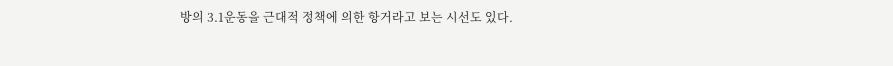방의 3.1운동을 근대적 정책에 의한 항거라고 보는 시선도 있다.